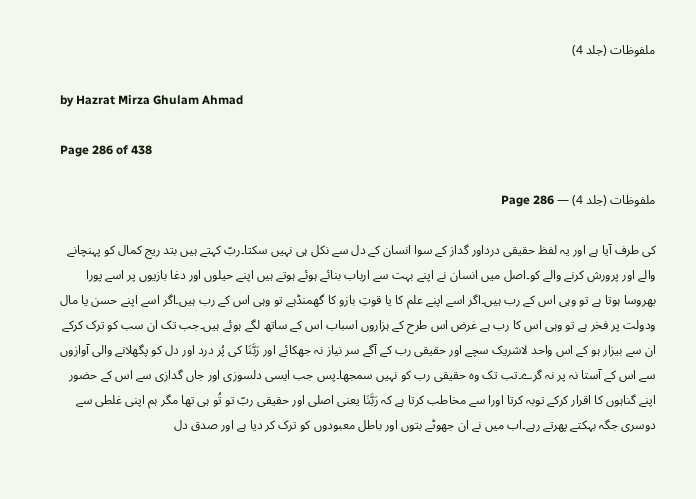ملفوظات (جلد 4)

by Hazrat Mirza Ghulam Ahmad

Page 286 of 438

ملفوظات (جلد 4) — Page 286

کی طرف آیا ہے اور یہ لفظ حقیقی درداور گداز کے سوا انسان کے دل سے نکل ہی نہیں سکتا۔ربّ کہتے ہیں بتد ریج کمال کو پہنچانے والے اور پرورش کرنے والے کو۔اصل میں انسان نے اپنے بہت سے ارباب بنائے ہوئے ہوتے ہیں اپنے حیلوں اور دغا بازیوں پر اسے پورا بھروسا ہوتا ہے تو وہی اس کے رب ہیں۔اگر اسے اپنے علم کا یا قوتِ بازو کا گھمنڈہے تو وہی اس کے رب ہیں۔اگر اسے اپنے حسن یا مال ودولت پر فخر ہے تو وہی اس کا رب ہے غرض اس طرح کے ہزاروں اسباب اس کے ساتھ لگے ہوئے ہیں۔جب تک ان سب کو ترک کرکے ان سے بیزار ہو کے اس واحد لاشریک سچے اور حقیقی رب کے آگے سر نیاز نہ جھکائے اور رَبَّنَا کی پُر درد اور دل کو پگھلانے والی آوازوں سے اس کے آستا نہ پر نہ گرے۔تب تک وہ حقیقی رب کو نہیں سمجھا۔پس جب ایسی دلسوزی اور جاں گدازی سے اس کے حضور اپنے گناہوں کا اقرار کرکے توبہ کرتا اورا سے مخاطب کرتا ہے کہ رَبَّنَا یعنی اصلی اور حقیقی ربّ تو تُو ہی تھا مگر ہم اپنی غلطی سے دوسری جگہ بہکتے پھرتے رہے۔اب میں نے ان جھوٹے بتوں اور باطل معبودوں کو ترک کر دیا ہے اور صدق دل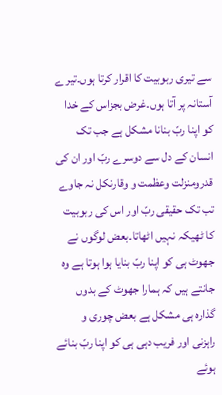سے تیری ربوبیت کا اقرار کرتا ہوں۔تیر ے آستانہ پر آتا ہوں۔غرض بجزاس کے خدا کو اپنا ربّ بنانا مشکل ہے جب تک انسان کے دل سے دوسرے ربّ اور ان کی قدرومنزلت وعظمت و وقارنکل نہ جاوے تب تک حقیقی ربّ اور اس کی ربوبیت کا ٹھیکہ نہیں اٹھاتا۔بعض لوگوں نے جھوٹ ہی کو اپنا ربّ بنایا ہوا ہوتا ہے وہ جانتے ہیں کہ ہمارا جھوٹ کے بدوں گذارہ ہی مشکل ہے بعض چوری و راہزنی اور فریب دہی ہی کو اپنا ربّ بنائے ہوئے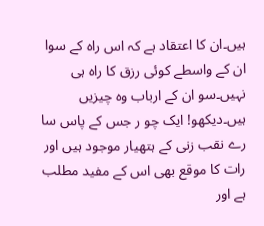ہیں۔ان کا اعتقاد ہے کہ اس راہ کے سوا ان کے واسطے کوئی رزق کا راہ ہی نہیں۔سو ان کے ارباب وہ چیزیں ہیں۔دیکھو! ایک چو ر جس کے پاس سا رے نقب زنی کے ہتھیار موجود ہیں اور رات کا موقع بھی اس کے مفید مطلب ہے اور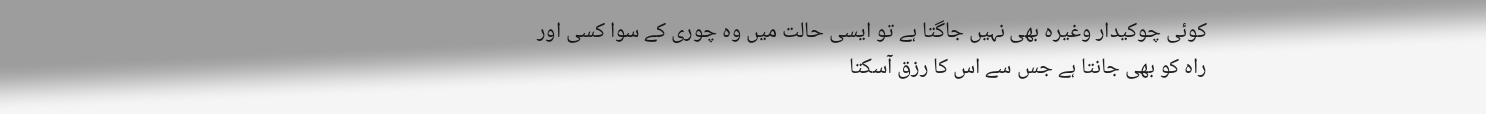کوئی چوکیدار وغیرہ بھی نہیں جاگتا ہے تو ایسی حالت میں وہ چوری کے سوا کسی اور راہ کو بھی جانتا ہے جس سے اس کا رزق آسکتا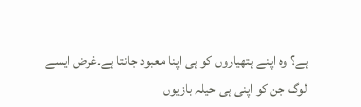ہے؟ وہ اپنے ہتھیاروں کو ہی اپنا معبود جانتا ہے۔غرض ایسے لوگ جن کو اپنی ہی حیلہ بازیوں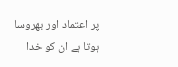پر اعتماد اور بھروسا ہوتا ہے ان کو خدا